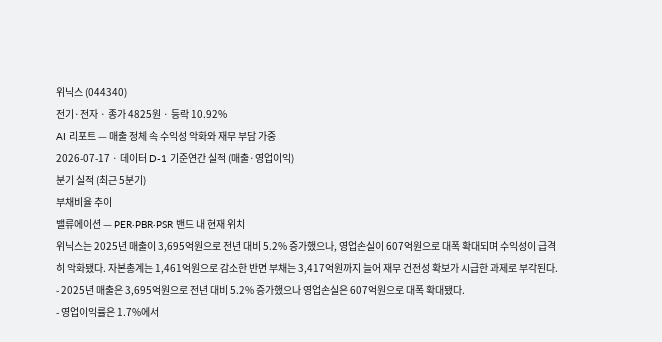위닉스 (044340)
전기·전자 · 종가 4825원 · 등락 10.92%
AI 리포트 — 매출 정체 속 수익성 악화와 재무 부담 가중
2026-07-17 · 데이터 D-1 기준연간 실적 (매출·영업이익)
분기 실적 (최근 5분기)
부채비율 추이
밸류에이션 — PER·PBR·PSR 밴드 내 현재 위치
위닉스는 2025년 매출이 3,695억원으로 전년 대비 5.2% 증가했으나, 영업손실이 607억원으로 대폭 확대되며 수익성이 급격히 악화됐다. 자본총계는 1,461억원으로 감소한 반면 부채는 3,417억원까지 늘어 재무 건전성 확보가 시급한 과제로 부각된다.
- 2025년 매출은 3,695억원으로 전년 대비 5.2% 증가했으나 영업손실은 607억원으로 대폭 확대됐다.
- 영업이익률은 1.7%에서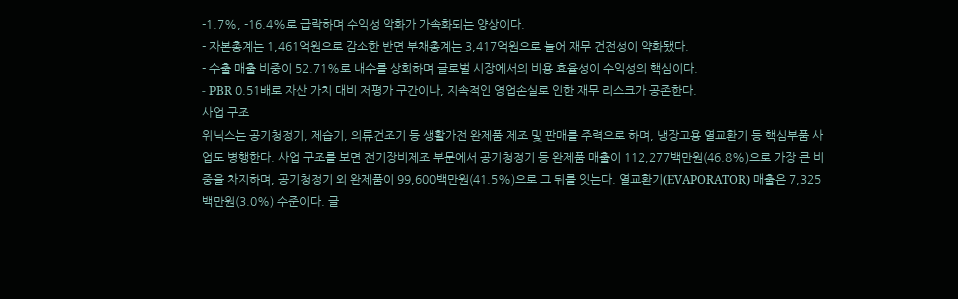-1.7%, -16.4%로 급락하며 수익성 악화가 가속화되는 양상이다.
- 자본총계는 1,461억원으로 감소한 반면 부채총계는 3,417억원으로 늘어 재무 건전성이 약화됐다.
- 수출 매출 비중이 52.71%로 내수를 상회하며 글로벌 시장에서의 비용 효율성이 수익성의 핵심이다.
- PBR 0.51배로 자산 가치 대비 저평가 구간이나, 지속적인 영업손실로 인한 재무 리스크가 공존한다.
사업 구조
위닉스는 공기청정기, 제습기, 의류건조기 등 생활가전 완제품 제조 및 판매를 주력으로 하며, 냉장고용 열교환기 등 핵심부품 사업도 병행한다. 사업 구조를 보면 전기장비제조 부문에서 공기청정기 등 완제품 매출이 112,277백만원(46.8%)으로 가장 큰 비중을 차지하며, 공기청정기 외 완제품이 99,600백만원(41.5%)으로 그 뒤를 잇는다. 열교환기(EVAPORATOR) 매출은 7,325백만원(3.0%) 수준이다. 글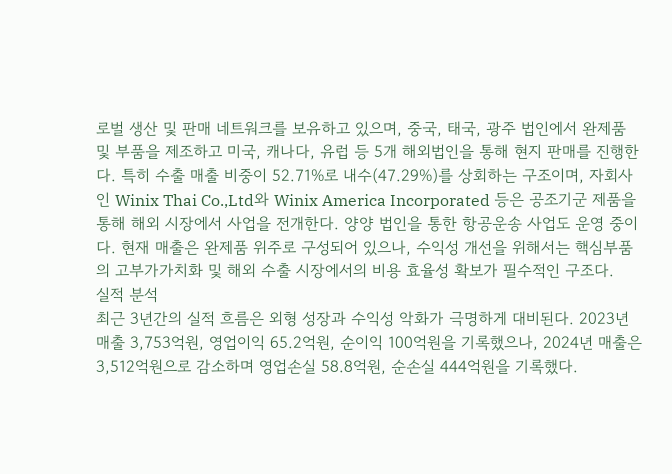로벌 생산 및 판매 네트워크를 보유하고 있으며, 중국, 태국, 광주 법인에서 완제품 및 부품을 제조하고 미국, 캐나다, 유럽 등 5개 해외법인을 통해 현지 판매를 진행한다. 특히 수출 매출 비중이 52.71%로 내수(47.29%)를 상회하는 구조이며, 자회사인 Winix Thai Co.,Ltd와 Winix America Incorporated 등은 공조기군 제품을 통해 해외 시장에서 사업을 전개한다. 양양 법인을 통한 항공운송 사업도 운영 중이다. 현재 매출은 완제품 위주로 구성되어 있으나, 수익성 개선을 위해서는 핵심부품의 고부가가치화 및 해외 수출 시장에서의 비용 효율성 확보가 필수적인 구조다.
실적 분석
최근 3년간의 실적 흐름은 외형 성장과 수익성 악화가 극명하게 대비된다. 2023년 매출 3,753억원, 영업이익 65.2억원, 순이익 100억원을 기록했으나, 2024년 매출은 3,512억원으로 감소하며 영업손실 58.8억원, 순손실 444억원을 기록했다.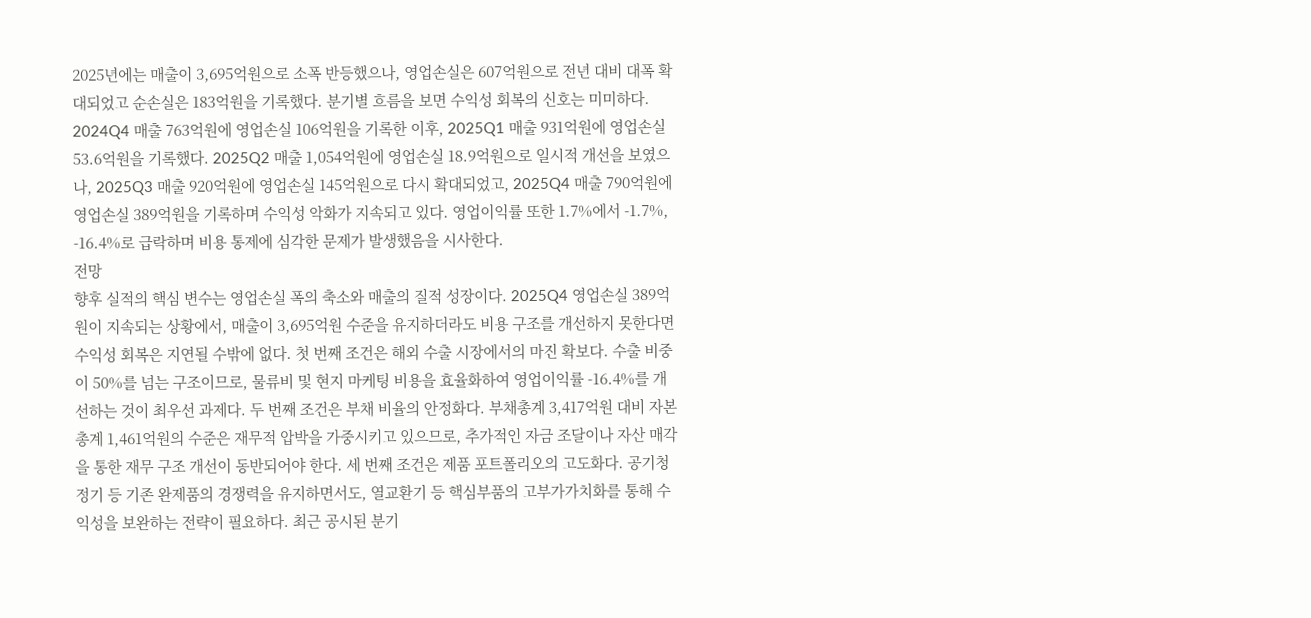2025년에는 매출이 3,695억원으로 소폭 반등했으나, 영업손실은 607억원으로 전년 대비 대폭 확대되었고 순손실은 183억원을 기록했다. 분기별 흐름을 보면 수익성 회복의 신호는 미미하다. 2024Q4 매출 763억원에 영업손실 106억원을 기록한 이후, 2025Q1 매출 931억원에 영업손실 53.6억원을 기록했다. 2025Q2 매출 1,054억원에 영업손실 18.9억원으로 일시적 개선을 보였으나, 2025Q3 매출 920억원에 영업손실 145억원으로 다시 확대되었고, 2025Q4 매출 790억원에 영업손실 389억원을 기록하며 수익성 악화가 지속되고 있다. 영업이익률 또한 1.7%에서 -1.7%, -16.4%로 급락하며 비용 통제에 심각한 문제가 발생했음을 시사한다.
전망
향후 실적의 핵심 변수는 영업손실 폭의 축소와 매출의 질적 성장이다. 2025Q4 영업손실 389억원이 지속되는 상황에서, 매출이 3,695억원 수준을 유지하더라도 비용 구조를 개선하지 못한다면 수익성 회복은 지연될 수밖에 없다. 첫 번째 조건은 해외 수출 시장에서의 마진 확보다. 수출 비중이 50%를 넘는 구조이므로, 물류비 및 현지 마케팅 비용을 효율화하여 영업이익률 -16.4%를 개선하는 것이 최우선 과제다. 두 번째 조건은 부채 비율의 안정화다. 부채총계 3,417억원 대비 자본총계 1,461억원의 수준은 재무적 압박을 가중시키고 있으므로, 추가적인 자금 조달이나 자산 매각을 통한 재무 구조 개선이 동반되어야 한다. 세 번째 조건은 제품 포트폴리오의 고도화다. 공기청정기 등 기존 완제품의 경쟁력을 유지하면서도, 열교환기 등 핵심부품의 고부가가치화를 통해 수익성을 보완하는 전략이 필요하다. 최근 공시된 분기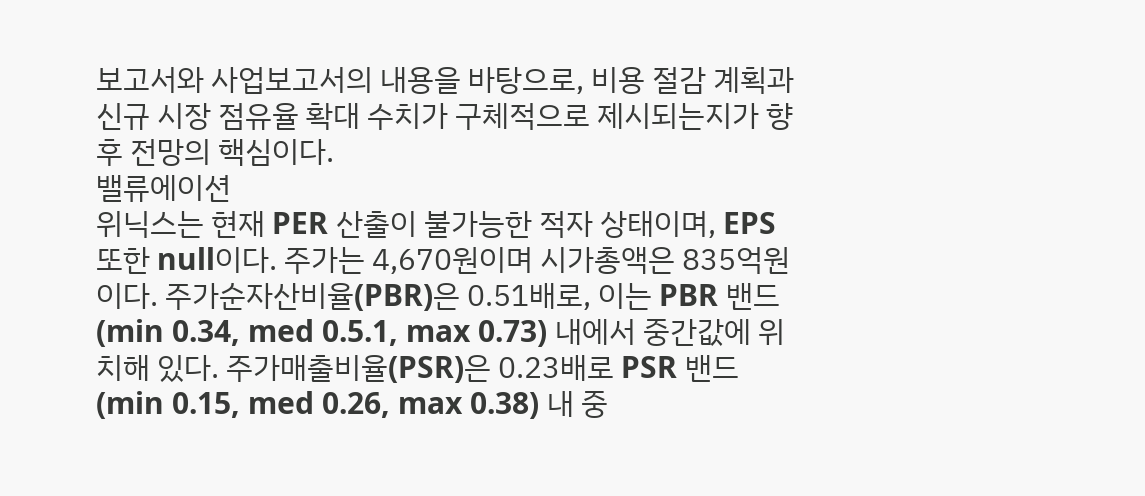보고서와 사업보고서의 내용을 바탕으로, 비용 절감 계획과 신규 시장 점유율 확대 수치가 구체적으로 제시되는지가 향후 전망의 핵심이다.
밸류에이션
위닉스는 현재 PER 산출이 불가능한 적자 상태이며, EPS 또한 null이다. 주가는 4,670원이며 시가총액은 835억원이다. 주가순자산비율(PBR)은 0.51배로, 이는 PBR 밴드(min 0.34, med 0.5.1, max 0.73) 내에서 중간값에 위치해 있다. 주가매출비율(PSR)은 0.23배로 PSR 밴드(min 0.15, med 0.26, max 0.38) 내 중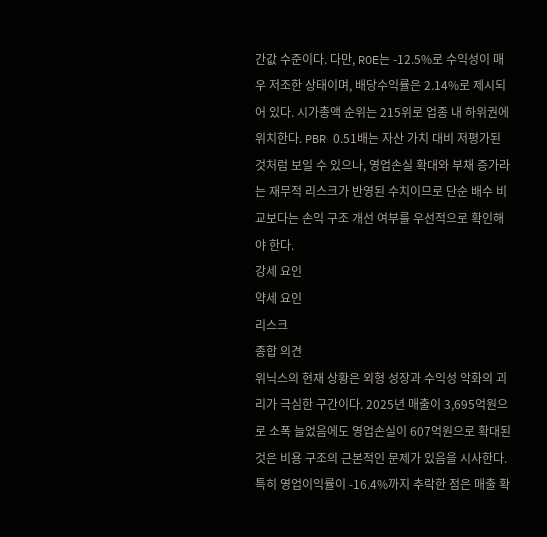간값 수준이다. 다만, ROE는 -12.5%로 수익성이 매우 저조한 상태이며, 배당수익률은 2.14%로 제시되어 있다. 시가총액 순위는 215위로 업종 내 하위권에 위치한다. PBR 0.51배는 자산 가치 대비 저평가된 것처럼 보일 수 있으나, 영업손실 확대와 부채 증가라는 재무적 리스크가 반영된 수치이므로 단순 배수 비교보다는 손익 구조 개선 여부를 우선적으로 확인해야 한다.
강세 요인
약세 요인
리스크
종합 의견
위닉스의 현재 상황은 외형 성장과 수익성 악화의 괴리가 극심한 구간이다. 2025년 매출이 3,695억원으로 소폭 늘었음에도 영업손실이 607억원으로 확대된 것은 비용 구조의 근본적인 문제가 있음을 시사한다. 특히 영업이익률이 -16.4%까지 추락한 점은 매출 확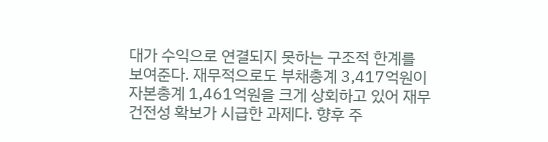대가 수익으로 연결되지 못하는 구조적 한계를 보여준다. 재무적으로도 부채총계 3,417억원이 자본총계 1,461억원을 크게 상회하고 있어 재무 건전성 확보가 시급한 과제다. 향후 주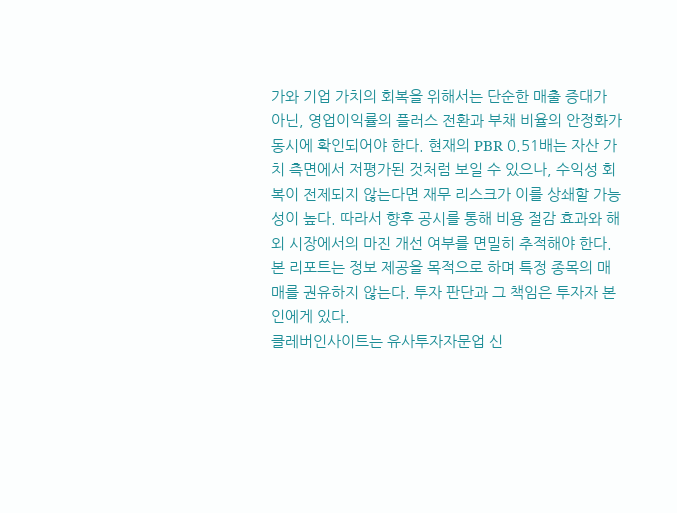가와 기업 가치의 회복을 위해서는 단순한 매출 증대가 아닌, 영업이익률의 플러스 전환과 부채 비율의 안정화가 동시에 확인되어야 한다. 현재의 PBR 0.51배는 자산 가치 측면에서 저평가된 것처럼 보일 수 있으나, 수익성 회복이 전제되지 않는다면 재무 리스크가 이를 상쇄할 가능성이 높다. 따라서 향후 공시를 통해 비용 절감 효과와 해외 시장에서의 마진 개선 여부를 면밀히 추적해야 한다. 본 리포트는 정보 제공을 목적으로 하며 특정 종목의 매매를 권유하지 않는다. 투자 판단과 그 책임은 투자자 본인에게 있다.
클레버인사이트는 유사투자자문업 신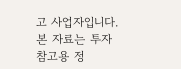고 사업자입니다. 본 자료는 투자 참고용 정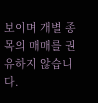보이며 개별 종목의 매매를 권유하지 않습니다.